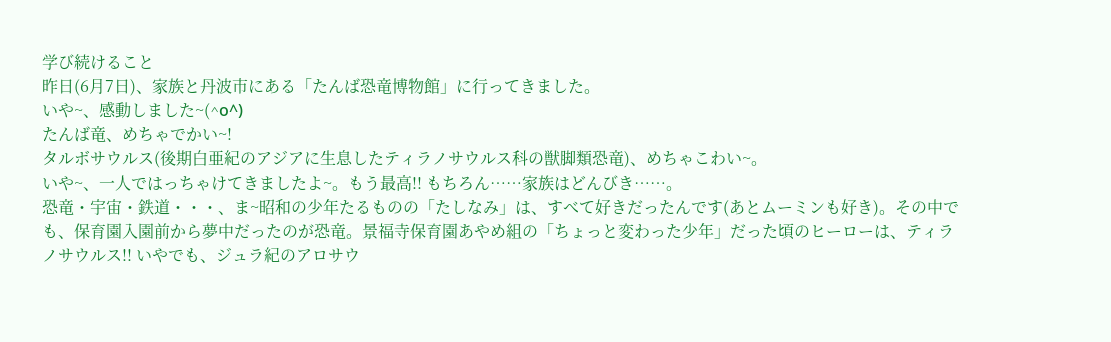学び続けること
昨日(6月7日)、家族と丹波市にある「たんば恐竜博物館」に行ってきました。
いや~、感動しました~(^ο^)
たんば竜、めちゃでかい~!
タルボサウルス(後期白亜紀のアジアに生息したティラノサウルス科の獣脚類恐竜)、めちゃこわい~。
いや~、一人ではっちゃけてきましたよ~。もう最高!! もちろん……家族はどんびき……。
恐竜・宇宙・鉄道・・・、ま~昭和の少年たるものの「たしなみ」は、すべて好きだったんです(あとムーミンも好き)。その中でも、保育園入園前から夢中だったのが恐竜。景福寺保育園あやめ組の「ちょっと変わった少年」だった頃のヒーローは、ティラノサウルス!! いやでも、ジュラ紀のアロサウ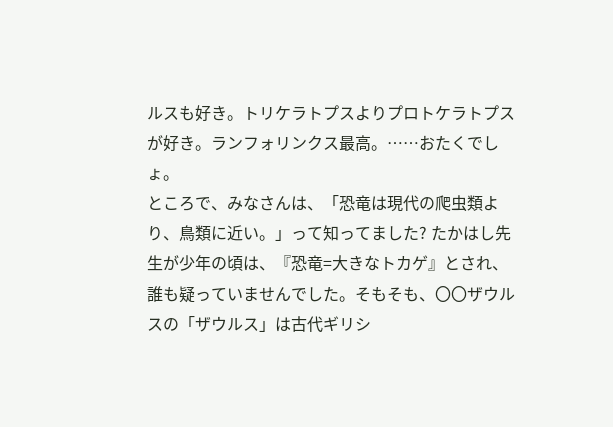ルスも好き。トリケラトプスよりプロトケラトプスが好き。ランフォリンクス最高。……おたくでしょ。
ところで、みなさんは、「恐竜は現代の爬虫類より、鳥類に近い。」って知ってました? たかはし先生が少年の頃は、『恐竜=大きなトカゲ』とされ、誰も疑っていませんでした。そもそも、〇〇ザウルスの「ザウルス」は古代ギリシ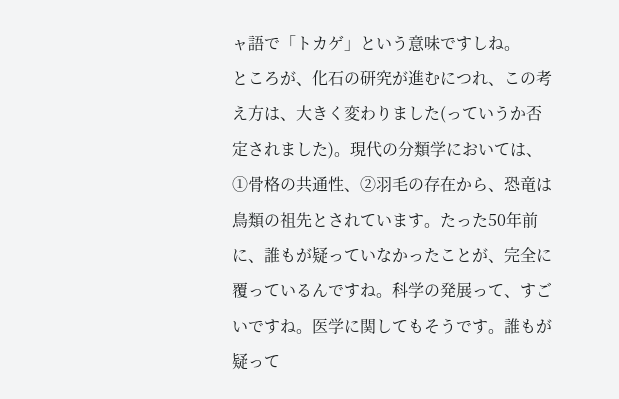ャ語で「トカゲ」という意味ですしね。
ところが、化石の研究が進むにつれ、この考え方は、大きく変わりました(っていうか否定されました)。現代の分類学においては、①骨格の共通性、②羽毛の存在から、恐竜は鳥類の祖先とされています。たった50年前に、誰もが疑っていなかったことが、完全に覆っているんですね。科学の発展って、すごいですね。医学に関してもそうです。誰もが疑って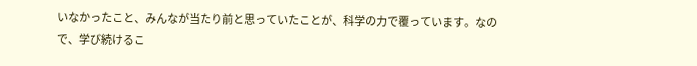いなかったこと、みんなが当たり前と思っていたことが、科学の力で覆っています。なので、学び続けるこ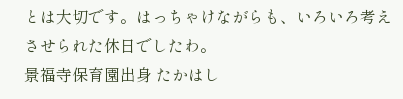とは大切です。はっちゃけながらも、いろいろ考えさせられた休日でしたわ。
景福寺保育園出身 たかはし